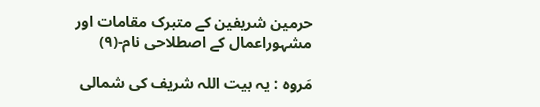حرمین شریفین کے متبرک مقامات اور مشہوراعمال کے اصطلاحی نام-(۹)

مَروہ : یہ بیت اللہ شریف کی شمالی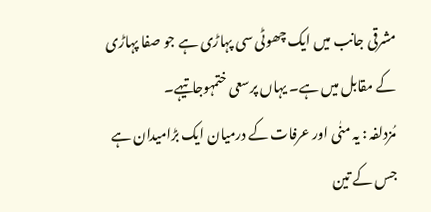مشرقی جانب میں ایک چھوٹی سی پہاڑی ہے جو صفا پہاڑی کے مقابل میں ہے۔ یہاں پرسعی ختمہوجاتیہے۔
مُزدلفہ : یہ منٰی اور عرفات کے درمیان ایک بڑامیدان ہے جس کے تین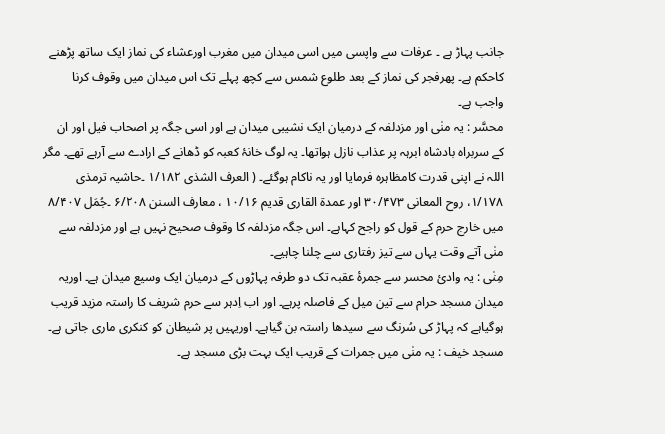جانب پہاڑ ہے ۔ عرفات سے واپسی میں اسی میدان میں مغرب اورعشاء کی نماز ایک ساتھ پڑھنے کاحکم ہے۔ پھرفجر کی نماز کے بعد طلوع شمس سے کچھ پہلے تک اس میدان میں وقوف کرنا واجب ہے۔
محسَّر : یہ منٰی اور مزدلفہ کے درمیان ایک نشیبی میدان ہے اور اسی جگہ پر اصحاب فیل اور ان کے سربراہ بادشاہ ابرہہ پر عذاب نازل ہواتھا۔ یہ لوگ خانۂ کعبہ کو ڈھانے کے ارادے سے آرہے تھے۔ مگر اللہ نے اپنی قدرت کامظاہرہ فرمایا اور یہ ناکام ہوگئے۔ ( العرف الشذی ۱/۱۸۲ ۔حاشیہ ترمذی ۱/۱۷۸، روح المعانی ۳۰/۴۷۳ اور عمدۃ القاری قدیم ۱۰/۱۶ ، معارف السنن ۶/۲۰۸ ۔جُمَل ۸/۴۰۷ میں خارج حرم کے قول کو راجح کہاہے۔ اس جگہ مزدلفہ کا وقوف صحیح نہیں ہے اور مزدلفہ سے منٰی آتے وقت یہاں سے تیز رفتاری سے چلنا چاہیے۔
مِنٰی : یہ وادیٔ محسر سے جمرۂ عقبہ تک دو طرفہ پہاڑوں کے درمیان ایک وسیع میدان ہے۔ اوریہ میدان مسجد حرام سے تین میل کے فاصلہ پرہے۔ اور اب اِدہر سے حرم شریف کا راستہ مزید قریب ہوگیاہے کہ پہاڑ کی سُرنگ سے سیدھا راستہ بن گیاہے۔ اوریہیں پر شیطان کو کنکری ماری جاتی ہے۔
مسجد خیف : یہ منٰی میں جمرات کے قریب ایک بہت بڑی مسجد ہے۔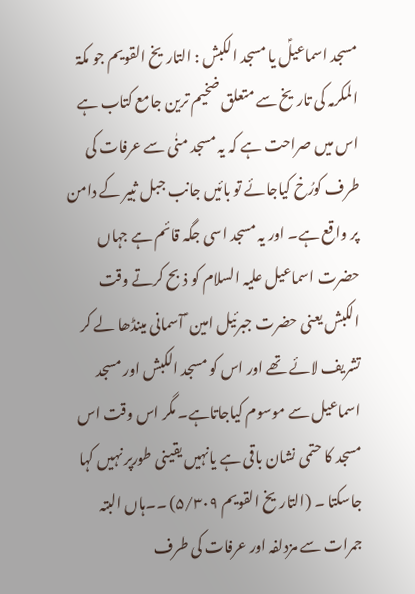مسجد اسماعیلؑ یا مسجد الکبش : التاریخ القویم جو مکۃ المکرمہ کی تاریخ سے متعلق ضخیم ترین جامع کتاب ہے اس میں صراحت ہے کہ یہ مسجد منٰی سے عرفات کی طرف کورُخ کیاجائے تو بائیں جانب جبل ثبیر کے دامن پر واقع ہے۔ اور یہ مسجد اسی جگہ قائم ہے جہاں حضرت اسماعیل علیہ السلام کو ذبح کرتے وقت الکبش یعنی حضرت جبرئیل امین ؑ آسمانی مینڈھا لے کر تشریف لائے تھے اور اس کو مسجد الکبش اور مسجد اسماعیل سے موسوم کیاجاتاہے۔ مگر اس وقت اس مسجد کا حتمی نشان باقی ہے یانہیں یقینی طورپر نہیں کہا جاسکتا ۔ (التاریخ القویم ۵/۳۰۹) ۔۔ہاں البتہ جمرات سے مزدلفہ اور عرفات کی طرف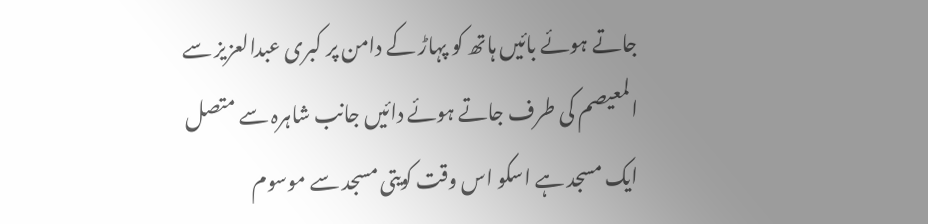جاتے ہوئے بائیں ہاتھ کو پہاڑ کے دامن پر کبری عبدالعزیز سے المعیصم کی طرف جاتے ہوئے دائیں جانب شاہرہ سے متصل ایک مسجد ہے اسکو اس وقت کویتی مسجد سے موسوم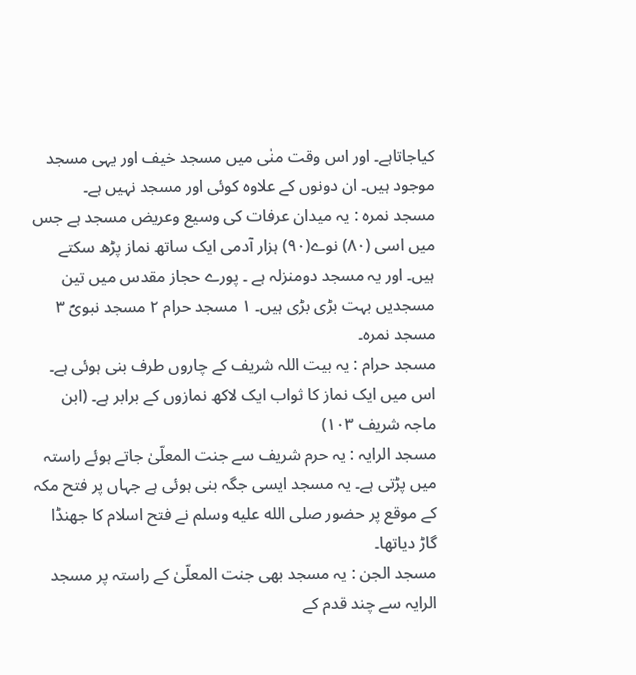کیاجاتاہے۔ اور اس وقت منٰی میں مسجد خیف اور یہی مسجد موجود ہیں۔ ان دونوں کے علاوہ کوئی اور مسجد نہیں ہے۔
مسجد نمرہ : یہ میدان عرفات کی وسیع وعریض مسجد ہے جس میں اسی (۸۰) نوے(۹۰) ہزار آدمی ایک ساتھ نماز پڑھ سکتے ہیں۔ اور یہ مسجد دومنزلہ ہے ۔ پورے حجاز مقدس میں تین مسجدیں بہت بڑی بڑی ہیں۔ ۱ مسجد حرام ۲ مسجد نبویؐ ۳ مسجد نمرہ۔
مسجد حرام : یہ بیت اللہ شریف کے چاروں طرف بنی ہوئی ہے۔ اس میں ایک نماز کا ثواب ایک لاکھ نمازوں کے برابر ہے۔ (ابن ماجہ شریف ۱۰۳)
مسجد الرایہ : یہ حرم شریف سے جنت المعلّیٰ جاتے ہوئے راستہ میں پڑتی ہے۔ یہ مسجد ایسی جگہ بنی ہوئی ہے جہاں پر فتح مکہ کے موقع پر حضور صلى الله عليه وسلم نے فتح اسلام کا جھنڈا گاڑ دیاتھا۔
مسجد الجن : یہ مسجد بھی جنت المعلّیٰ کے راستہ پر مسجد الرایہ سے چند قدم کے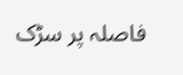فاصلہ پر سڑک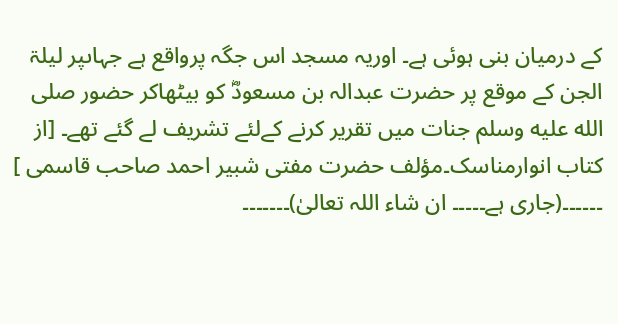کے درمیان بنی ہوئی ہے۔ اوریہ مسجد اس جگہ پرواقع ہے جہاںپر لیلۃ الجن کے موقع پر حضرت عبدالہ بن مسعودؓ کو بیٹھاکر حضور صلى الله عليه وسلم جنات میں تقریر کرنے کےلئے تشریف لے گئے تھے۔ [از کتاب انوارمناسک۔مؤلف حضرت مفتی شبیر احمد صاحب قاسمی ]
۔۔۔۔۔۔(جاری ہے۔۔۔۔۔ ان شاء اللہ تعالیٰ)۔۔۔۔۔۔۔